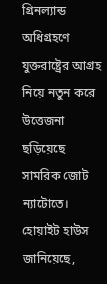গ্রিনল্যান্ড অধিগ্রহণে যুক্তরাষ্ট্রের আগ্রহ নিয়ে নতুন করে উত্তেজনা ছড়িয়েছে সামরিক জোট ন্যাটোতে। হোয়াইট হাউস জানিয়েছে,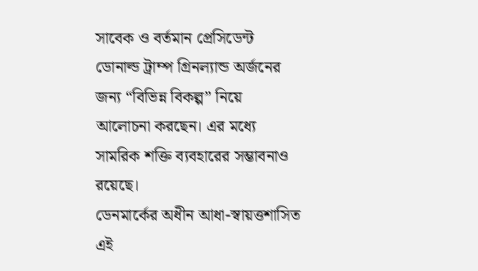সাবেক ও বর্তমান প্রেসিডেন্ট ডোনাল্ড ট্রাম্প গ্রিনল্যান্ড অর্জনের জন্য “বিভিন্ন বিকল্প” নিয়ে আলোচনা করছেন। এর মধ্যে সামরিক শক্তি ব্যবহারের সম্ভাবনাও রয়েছে।
ডেনমার্কের অধীন আধা-স্বায়ত্তশাসিত এই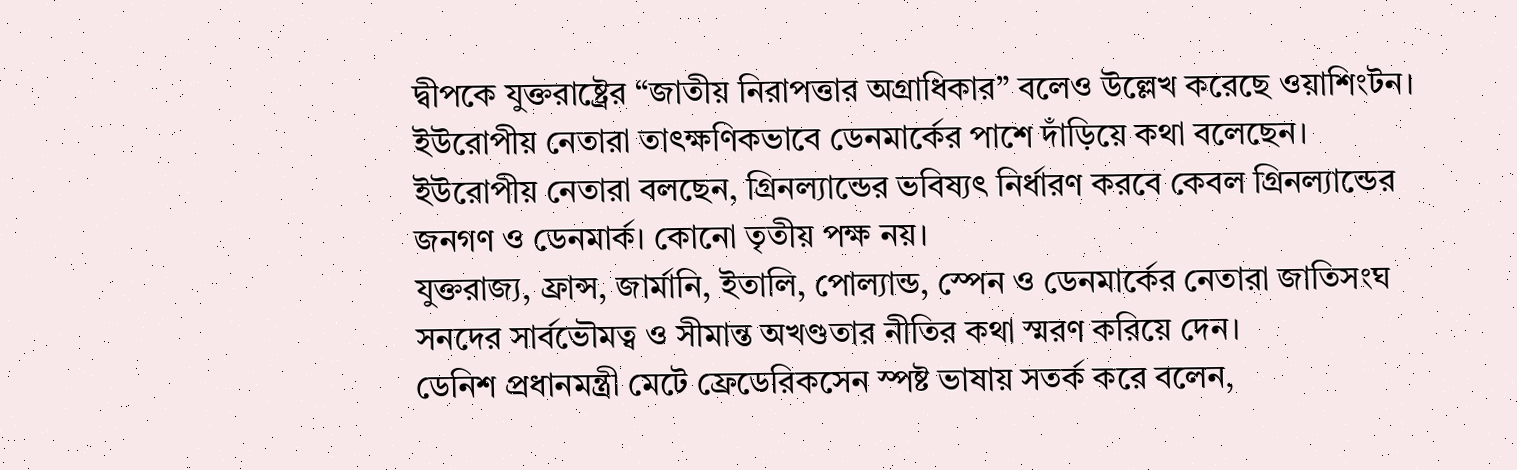দ্বীপকে যুক্তরাষ্ট্রের “জাতীয় নিরাপত্তার অগ্রাধিকার” বলেও উল্লেখ করেছে ওয়াশিংটন।
ইউরোপীয় নেতারা তাৎক্ষণিকভাবে ডেনমার্কের পাশে দাঁড়িয়ে কথা বলেছেন। ইউরোপীয় নেতারা বলছেন, গ্রিনল্যান্ডের ভবিষ্যৎ নির্ধারণ করবে কেবল গ্রিনল্যান্ডের জনগণ ও ডেনমার্ক। কোনো তৃতীয় পক্ষ নয়।
যুক্তরাজ্য, ফ্রান্স, জার্মানি, ইতালি, পোল্যান্ড, স্পেন ও ডেনমার্কের নেতারা জাতিসংঘ সনদের সার্বভৌমত্ব ও সীমান্ত অখণ্ডতার নীতির কথা স্মরণ করিয়ে দেন।
ডেনিশ প্রধানমন্ত্রী মেটে ফ্রেডেরিকসেন স্পষ্ট ভাষায় সতর্ক করে বলেন,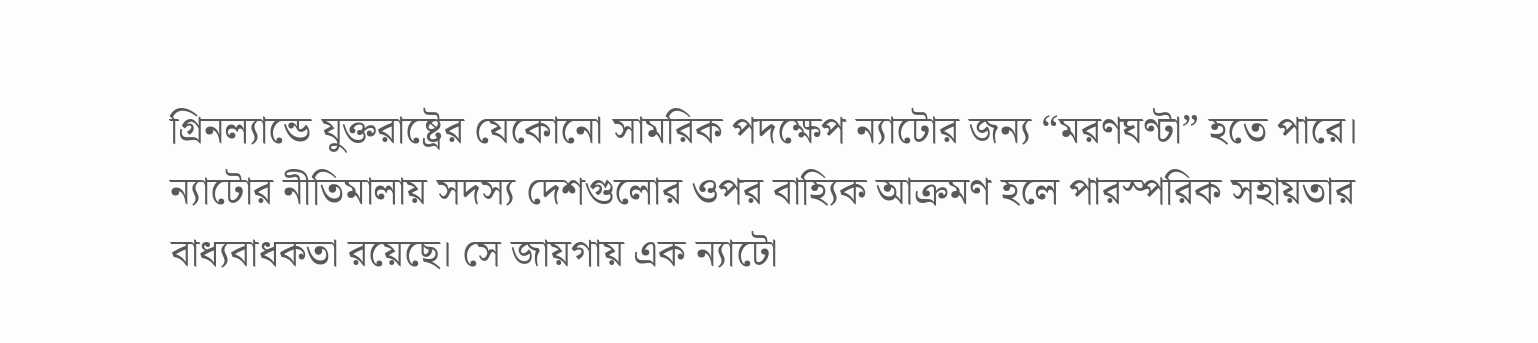গ্রিনল্যান্ডে যুক্তরাষ্ট্রের যেকোনো সামরিক পদক্ষেপ ন্যাটোর জন্য “মরণঘণ্টা” হতে পারে।
ন্যাটোর নীতিমালায় সদস্য দেশগুলোর ওপর বাহ্যিক আক্রমণ হলে পারস্পরিক সহায়তার বাধ্যবাধকতা রয়েছে। সে জায়গায় এক ন্যাটো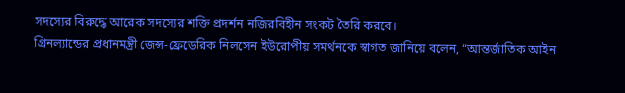সদস্যের বিরুদ্ধে আরেক সদস্যের শক্তি প্রদর্শন নজিরবিহীন সংকট তৈরি করবে।
গ্রিনল্যান্ডের প্রধানমন্ত্রী জেন্স-ফ্রেডেরিক নিলসেন ইউরোপীয় সমর্থনকে স্বাগত জানিয়ে বলেন, “আন্তর্জাতিক আইন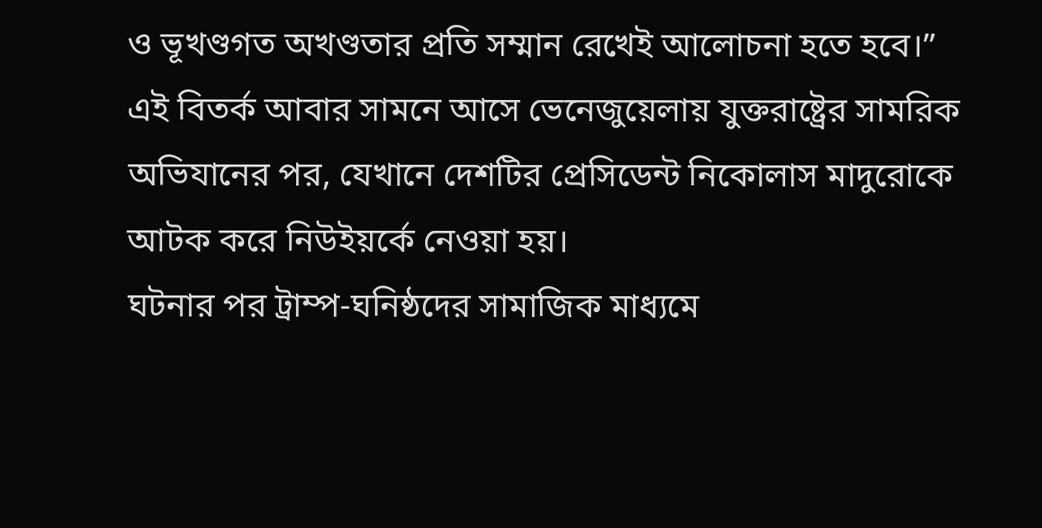ও ভূখণ্ডগত অখণ্ডতার প্রতি সম্মান রেখেই আলোচনা হতে হবে।”
এই বিতর্ক আবার সামনে আসে ভেনেজুয়েলায় যুক্তরাষ্ট্রের সামরিক অভিযানের পর, যেখানে দেশটির প্রেসিডেন্ট নিকোলাস মাদুরোকে আটক করে নিউইয়র্কে নেওয়া হয়।
ঘটনার পর ট্রাম্প-ঘনিষ্ঠদের সামাজিক মাধ্যমে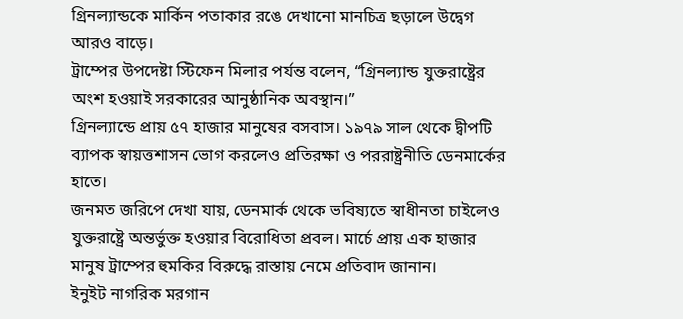গ্রিনল্যান্ডকে মার্কিন পতাকার রঙে দেখানো মানচিত্র ছড়ালে উদ্বেগ আরও বাড়ে।
ট্রাম্পের উপদেষ্টা স্টিফেন মিলার পর্যন্ত বলেন, “গ্রিনল্যান্ড যুক্তরাষ্ট্রের অংশ হওয়াই সরকারের আনুষ্ঠানিক অবস্থান।”
গ্রিনল্যান্ডে প্রায় ৫৭ হাজার মানুষের বসবাস। ১৯৭৯ সাল থেকে দ্বীপটি ব্যাপক স্বায়ত্তশাসন ভোগ করলেও প্রতিরক্ষা ও পররাষ্ট্রনীতি ডেনমার্কের হাতে।
জনমত জরিপে দেখা যায়, ডেনমার্ক থেকে ভবিষ্যতে স্বাধীনতা চাইলেও যুক্তরাষ্ট্রে অন্তর্ভুক্ত হওয়ার বিরোধিতা প্রবল। মার্চে প্রায় এক হাজার মানুষ ট্রাম্পের হুমকির বিরুদ্ধে রাস্তায় নেমে প্রতিবাদ জানান।
ইনুইট নাগরিক মরগান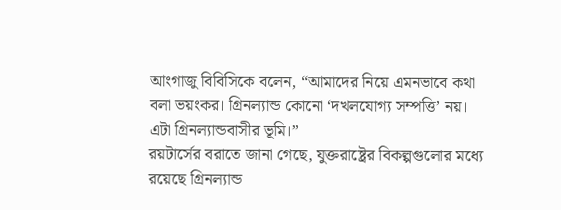আংগাজু বিবিসিকে বলেন, “আমাদের নিয়ে এমনভাবে কথা বলা ভয়ংকর। গ্রিনল্যান্ড কোনো ‘দখলযোগ্য সম্পত্তি’ নয়। এটা গ্রিনল্যান্ডবাসীর ভূমি।”
রয়টার্সের বরাতে জানা গেছে, যুক্তরাষ্ট্রের বিকল্পগুলোর মধ্যে রয়েছে গ্রিনল্যান্ড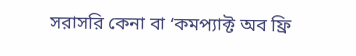সরাসরি কেনা বা ‘কমপ্যাক্ট অব ফ্রি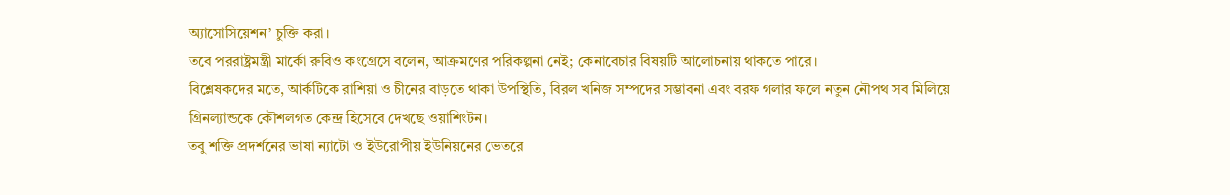অ্যাসোসিয়েশন’ চুক্তি করা।
তবে পররাষ্ট্রমন্ত্রী মার্কো রুবিও কংগ্রেসে বলেন, আক্রমণের পরিকল্পনা নেই; কেনাবেচার বিষয়টি আলোচনায় থাকতে পারে।
বিশ্লেষকদের মতে, আর্কটিকে রাশিয়া ও চীনের বাড়তে থাকা উপস্থিতি, বিরল খনিজ সম্পদের সম্ভাবনা এবং বরফ গলার ফলে নতুন নৌপথ সব মিলিয়ে গ্রিনল্যান্ডকে কৌশলগত কেন্দ্র হিসেবে দেখছে ওয়াশিংটন।
তবু শক্তি প্রদর্শনের ভাষা ন্যাটো ও ইউরোপীয় ইউনিয়নের ভেতরে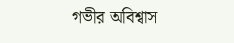গভীর অবিশ্বাস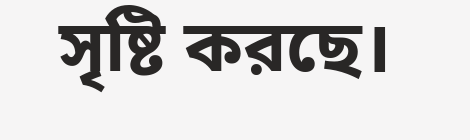সৃষ্টি করছে।